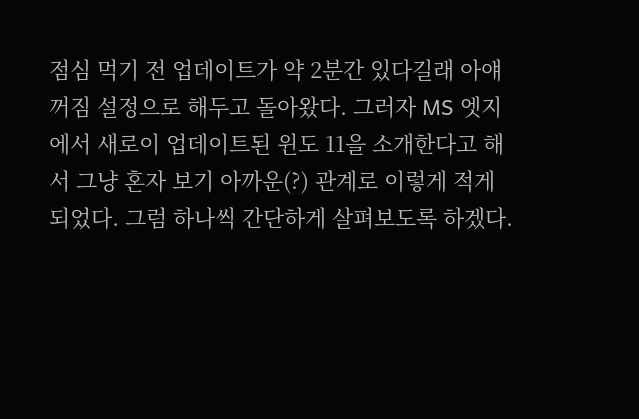점심 먹기 전 업데이트가 약 2분간 있다길래 아얘 꺼짐 설정으로 해두고 돌아왔다. 그러자 MS 엣지에서 새로이 업데이트된 윈도 11을 소개한다고 해서 그냥 혼자 보기 아까운(?) 관계로 이렇게 적게 되었다. 그럼 하나씩 간단하게 살펴보도록 하겠다.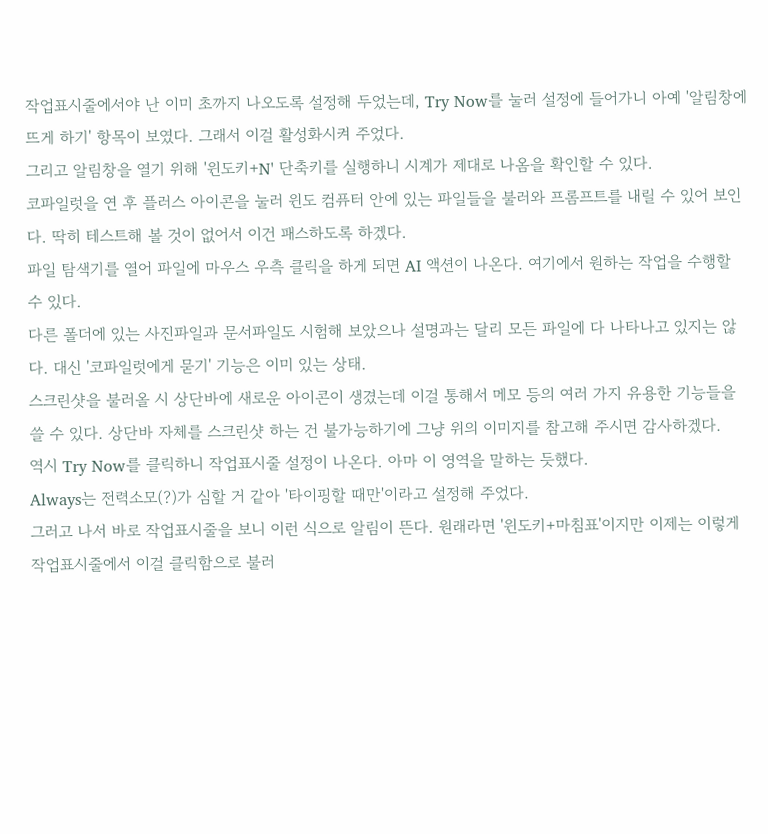작업표시줄에서야 난 이미 초까지 나오도록 설정해 두었는데, Try Now를 눌러 설정에 들어가니 아예 '알림창에 뜨게 하기' 항목이 보였다. 그래서 이걸 활성화시켜 주었다.
그리고 알림창을 열기 위해 '윈도키+N' 단축키를 실행하니 시계가 제대로 나옴을 확인할 수 있다.
코파일럿을 연 후 플러스 아이콘을 눌러 윈도 컴퓨터 안에 있는 파일들을 불러와 프롬프트를 내릴 수 있어 보인다. 딱히 테스트해 볼 것이 없어서 이건 패스하도록 하겠다.
파일 탐색기를 열어 파일에 마우스 우측 클릭을 하게 되면 AI 액션이 나온다. 여기에서 원하는 작업을 수행할 수 있다.
다른 폴더에 있는 사진파일과 문서파일도 시험해 보았으나 설명과는 달리 모든 파일에 다 나타나고 있지는 않다. 대신 '코파일럿에게 묻기' 기능은 이미 있는 상태.
스크린샷을 불러올 시 상단바에 새로운 아이콘이 생겼는데 이걸 통해서 메모 등의 여러 가지 유용한 기능들을 쓸 수 있다. 상단바 자체를 스크린샷 하는 건 불가능하기에 그냥 위의 이미지를 참고해 주시면 감사하겠다.
역시 Try Now를 클릭하니 작업표시줄 설정이 나온다. 아마 이 영역을 말하는 듯했다.
Always는 전력소모(?)가 심할 거 같아 '타이핑할 때만'이라고 설정해 주었다.
그러고 나서 바로 작업표시줄을 보니 이런 식으로 알림이 뜬다. 원래라면 '윈도키+마침표'이지만 이제는 이렇게 작업표시줄에서 이걸 클릭함으로 불러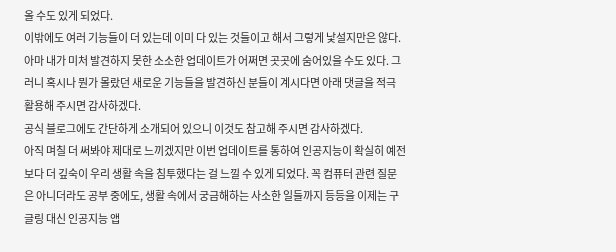올 수도 있게 되었다.
이밖에도 여러 기능들이 더 있는데 이미 다 있는 것들이고 해서 그렇게 낯설지만은 않다. 아마 내가 미처 발견하지 못한 소소한 업데이트가 어쩌면 곳곳에 숨어있을 수도 있다. 그러니 혹시나 뭔가 몰랐던 새로운 기능들을 발견하신 분들이 계시다면 아래 댓글을 적극 활용해 주시면 감사하겠다.
공식 블로그에도 간단하게 소개되어 있으니 이것도 참고해 주시면 감사하겠다.
아직 며칠 더 써봐야 제대로 느끼겠지만 이번 업데이트를 통하여 인공지능이 확실히 예전보다 더 깊숙이 우리 생활 속을 침투했다는 걸 느낄 수 있게 되었다. 꼭 컴퓨터 관련 질문은 아니더라도 공부 중에도, 생활 속에서 궁금해하는 사소한 일들까지 등등을 이제는 구글링 대신 인공지능 앱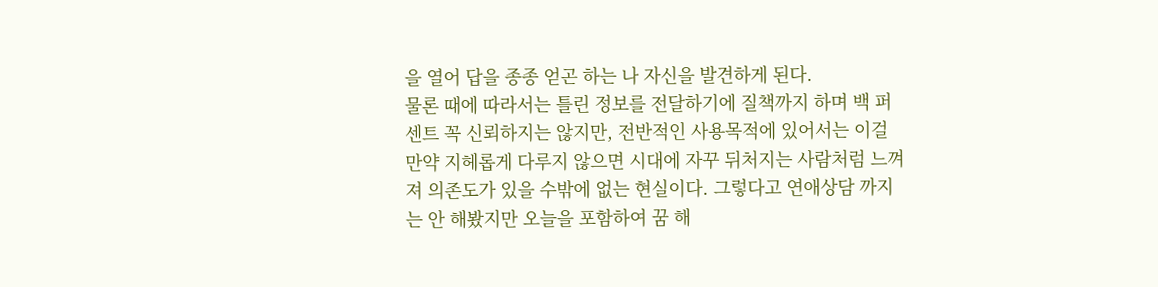을 열어 답을 종종 얻곤 하는 나 자신을 발견하게 된다.
물론 때에 따라서는 틀린 정보를 전달하기에 질책까지 하며 백 퍼센트 꼭 신뢰하지는 않지만, 전반적인 사용목적에 있어서는 이걸 만약 지헤롭게 다루지 않으면 시대에 자꾸 뒤처지는 사람처럼 느껴져 의존도가 있을 수밖에 없는 현실이다. 그렇다고 연애상담 까지는 안 해봤지만 오늘을 포함하여 꿈 해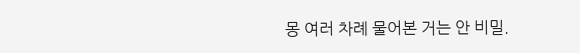몽 여러 차례 물어본 거는 안 비밀.